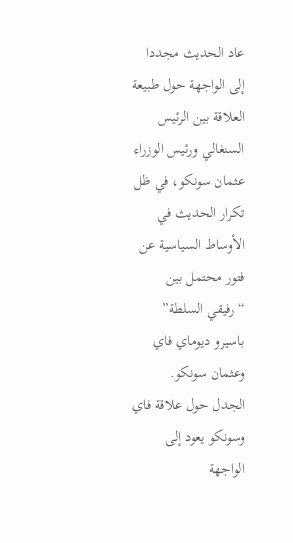عاد الحديث مجددا إلى الواجهة حول طبيعة العلاقة بين الرئيس السنغالي ورئيس الوزراء عثمان سونكو، في ظل تكرار الحديث في الأوساط السياسية عن فتور محتمل بين “رفيقي السلطة” باسيرو ديوماي فاي وعثمان سونكو.
الجدل حول علاقة فاي وسونكو يعود إلى الواجهة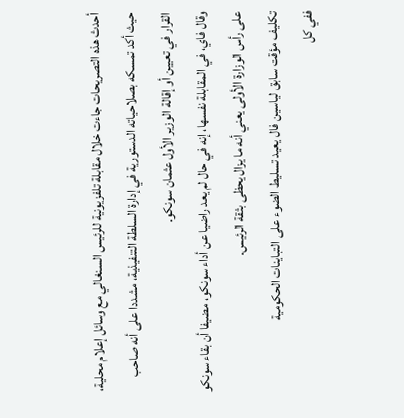أحدث هذه التصريحات جاءت خلال مقابلة تلفزيونية للرئيس السنغالي مع وسائل إعلام محلية، حيث أكد تمسكه بصلاحياته الدستورية في إدارة السلطة التنفيذية، مشددا على أنه صاحب القرار في تعيين أو إقالة الوزير الأول عثمان سونكو.
وقال فاي، في المقابلة نفسها، إنه في حال لم يعد راضيا عن أداء سونكو، مضيفا أن بقاء سونكو على رأس الوزارة الأولى يعني أنه ما يزال يحظى بثقة الرئيس.
تكليف مؤقت سابق لياسين فال يعيد تسليط الضوء على التباينات الحكومية
ففي كل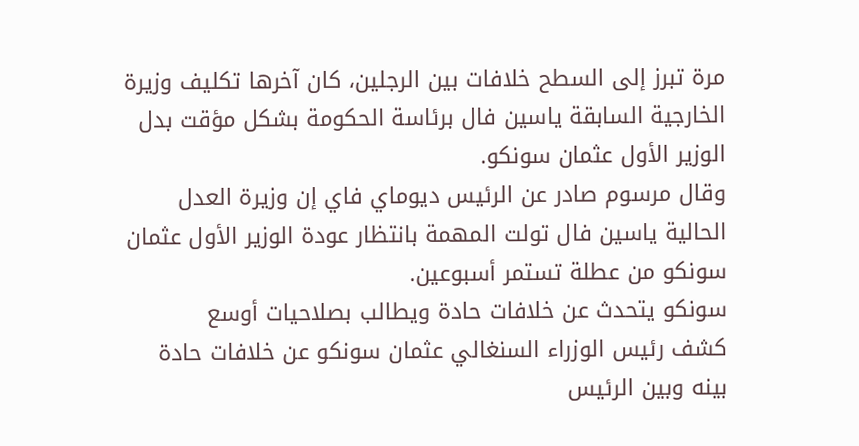مرة تبرز إلى السطح خلافات بين الرجلين، كان آخرها تكليف وزيرة الخارجية السابقة ياسين فال برئاسة الحكومة بشكل مؤقت بدل الوزير الأول عثمان سونكو.
وقال مرسوم صادر عن الرئيس ديوماي فاي إن وزيرة العدل الحالية ياسين فال تولت المهمة بانتظار عودة الوزير الأول عثمان سونكو من عطلة تستمر أسبوعين.
سونكو يتحدث عن خلافات حادة ويطالب بصلاحيات أوسع
كشف رئيس الوزراء السنغالي عثمان سونكو عن خلافات حادة بينه وبين الرئيس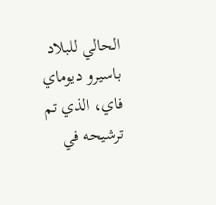الحالي للبلاد باسيرو ديوماي فاي، الذي تم ترشيحه في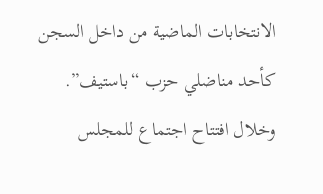الانتخابات الماضية من داخل السجن كأحد مناضلي حزب “باستيف”.
وخلال افتتاح اجتماع للمجلس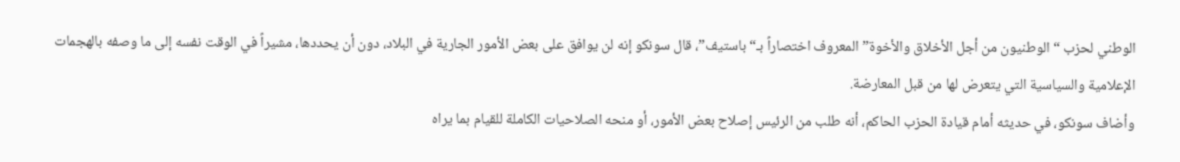الوطني لحزب “الوطنيون من أجل الأخلاق والأخوة” المعروف اختصاراً بـ“باستيف”، قال سونكو إنه لن يوافق على بعض الأمور الجارية في البلاد، دون أن يحددها، مشيراً في الوقت نفسه إلى ما وصفه بالهجمات الإعلامية والسياسية التي يتعرض لها من قبل المعارضة.
وأضاف سونكو، في حديثه أمام قيادة الحزب الحاكم، أنه طلب من الرئيس إصلاح بعض الأمور، أو منحه الصلاحيات الكاملة للقيام بما يراه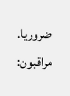ضروريا.
مراقبون: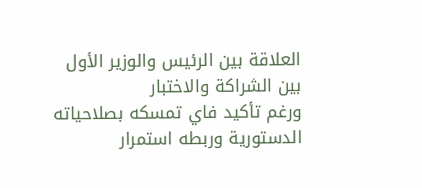العلاقة بين الرئيس والوزير الأول بين الشراكة والاختبار
ورغم تأكيد فاي تمسكه بصلاحياته الدستورية وربطه استمرار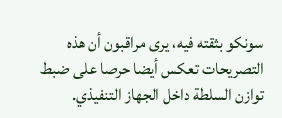سونكو بثقته فيه، يرى مراقبون أن هذه التصريحات تعكس أيضا حرصا على ضبط توازن السلطة داخل الجهاز التنفيذي.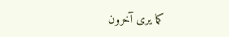كما يرى آخرون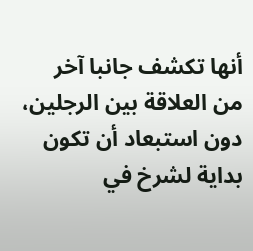أنها تكشف جانبا آخر من العلاقة بين الرجلين، دون استبعاد أن تكون بداية لشرخ في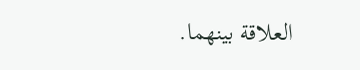العلاقة بينهما.